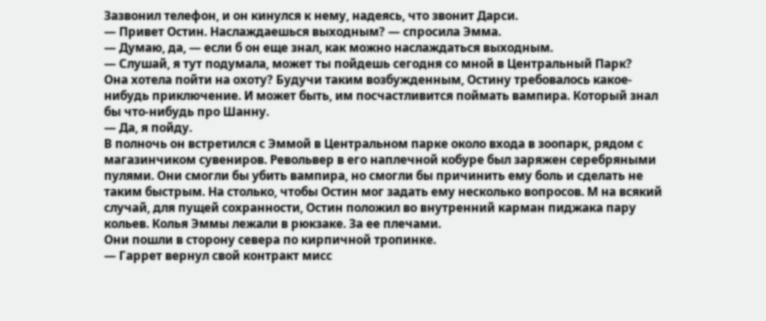Зазвонил телефон, и он кинулся к нему, надеясь, что звонит Дарси.
— Привет Остин. Наслаждаешься выходным? — спросила Эмма.
— Думаю, да, — если б он еще знал, как можно наслаждаться выходным.
— Слушай, я тут подумала, может ты пойдешь сегодня со мной в Центральный Парк?
Она хотела пойти на охоту? Будучи таким возбужденным, Остину требовалось какое-нибудь приключение. И может быть, им посчастливится поймать вампира. Который знал бы что-нибудь про Шанну.
— Да, я пойду.
В полночь он встретился с Эммой в Центральном парке около входа в зоопарк, рядом с магазинчиком сувениров. Револьвер в его наплечной кобуре был заряжен серебряными пулями. Они смогли бы убить вампира, но смогли бы причинить ему боль и сделать не таким быстрым. На столько, чтобы Остин мог задать ему несколько вопросов. М на всякий случай, для пущей сохранности, Остин положил во внутренний карман пиджака пару кольев. Колья Эммы лежали в рюкзаке. За ее плечами.
Они пошли в сторону севера по кирпичной тропинке.
— Гаррет вернул свой контракт мисс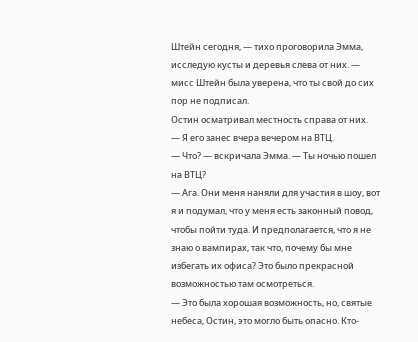Штейн сегодня, — тихо проговорила Эмма, исследую кусты и деревья слева от них. — мисс Штейн была уверена, что ты свой до сих пор не подписал.
Остин осматривал местность справа от них.
— Я его занес вчера вечером на ВТЦ.
— Что? — вскричала Эмма. — Ты ночью пошел на ВТЦ?
— Ага. Они меня наняли для участия в шоу, вот я и подумал, что у меня есть законный повод, чтобы пойти туда. И предполагается, что я не знаю о вампирах, так что, почему бы мне избегать их офиса? Это было прекрасной возможностью там осмотреться.
— Это была хорошая возможность, но, святые небеса, Остин, это могло быть опасно. Кто-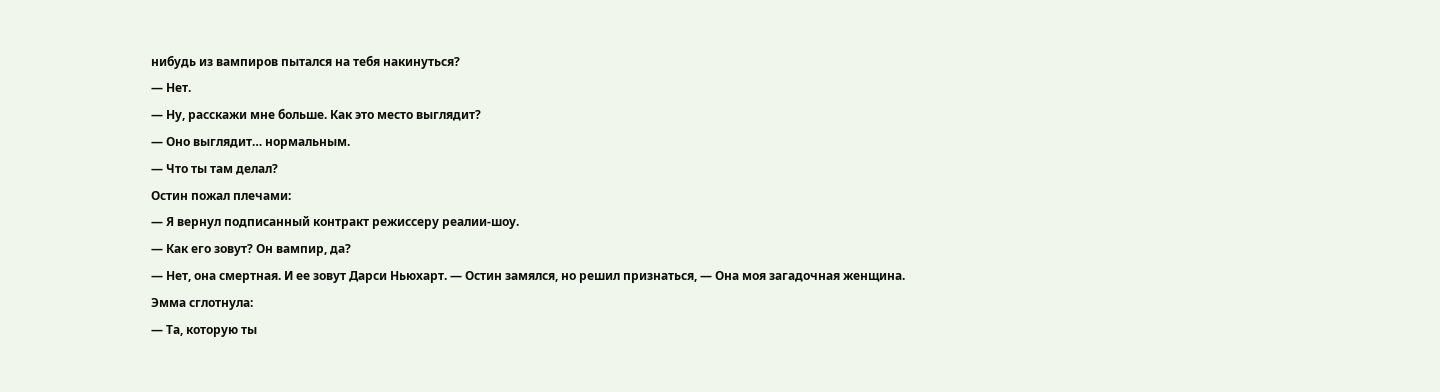нибудь из вампиров пытался на тебя накинуться?
— Нет.
— Ну, расскажи мне больше. Как это место выглядит?
— Оно выглядит… нормальным.
— Что ты там делал?
Остин пожал плечами:
— Я вернул подписанный контракт режиссеру реалии-шоу.
— Как его зовут? Он вампир, да?
— Нет, она смертная. И ее зовут Дарси Ньюхарт. — Остин замялся, но решил признаться, — Она моя загадочная женщина.
Эмма сглотнула:
— Та, которую ты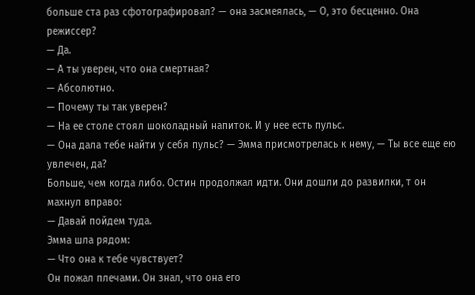больше ста раз сфотографировал? — она засмеялась, — О, это бесценно. Она режиссер?
— Да.
— А ты уверен, что она смертная?
— Абсолютно.
— Почему ты так уверен?
— На ее столе стоял шоколадный напиток. И у нее есть пульс.
— Она дала тебе найти у себя пульс? — Эмма присмотрелась к нему, — Ты все еще ею увлечен, да?
Больше, чем когда либо. Остин продолжал идти. Они дошли до развилки, т он махнул вправо:
— Давай пойдем туда.
Эмма шла рядом:
— Что она к тебе чувствует?
Он пожал плечами. Он знал, что она его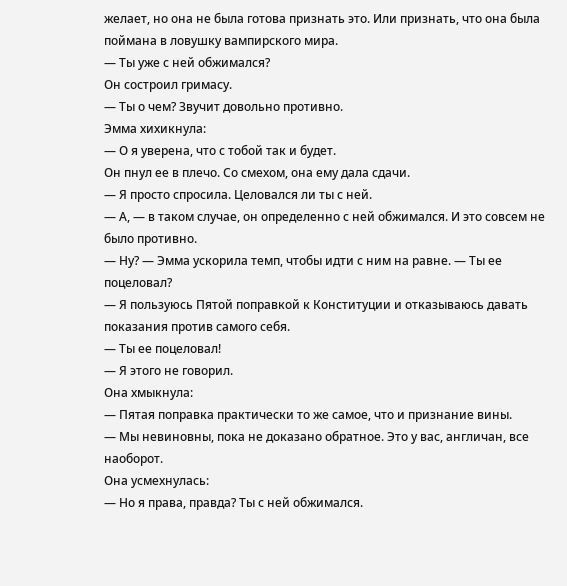желает, но она не была готова признать это. Или признать, что она была поймана в ловушку вампирского мира.
— Ты уже с ней обжимался?
Он состроил гримасу.
— Ты о чем? Звучит довольно противно.
Эмма хихикнула:
— О я уверена, что с тобой так и будет.
Он пнул ее в плечо. Со смехом, она ему дала сдачи.
— Я просто спросила. Целовался ли ты с ней.
— А, — в таком случае, он определенно с ней обжимался. И это совсем не было противно.
— Ну? — Эмма ускорила темп, чтобы идти с ним на равне. — Ты ее поцеловал?
— Я пользуюсь Пятой поправкой к Конституции и отказываюсь давать показания против самого себя.
— Ты ее поцеловал!
— Я этого не говорил.
Она хмыкнула:
— Пятая поправка практически то же самое, что и признание вины.
— Мы невиновны, пока не доказано обратное. Это у вас, англичан, все наоборот.
Она усмехнулась:
— Но я права, правда? Ты с ней обжимался.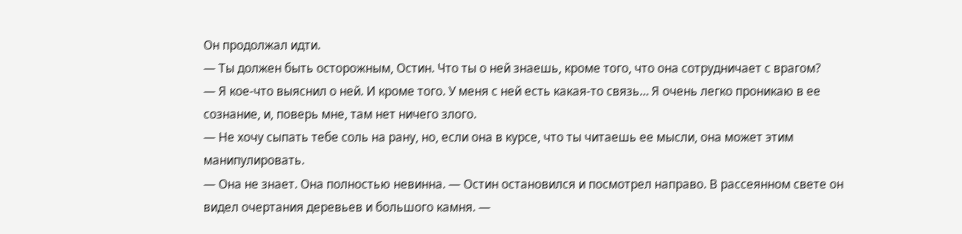Он продолжал идти.
— Ты должен быть осторожным, Остин. Что ты о ней знаешь, кроме того, что она сотрудничает с врагом?
— Я кое-что выяснил о ней. И кроме того. У меня с ней есть какая-то связь… Я очень легко проникаю в ее сознание, и, поверь мне, там нет ничего злого.
— Не хочу сыпать тебе соль на рану, но, если она в курсе, что ты читаешь ее мысли, она может этим манипулировать.
— Она не знает. Она полностью невинна. — Остин остановился и посмотрел направо. В рассеянном свете он видел очертания деревьев и большого камня. —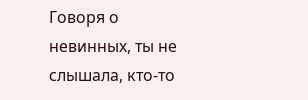Говоря о невинных, ты не слышала, кто-то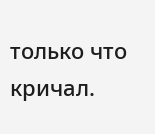только что кричал.